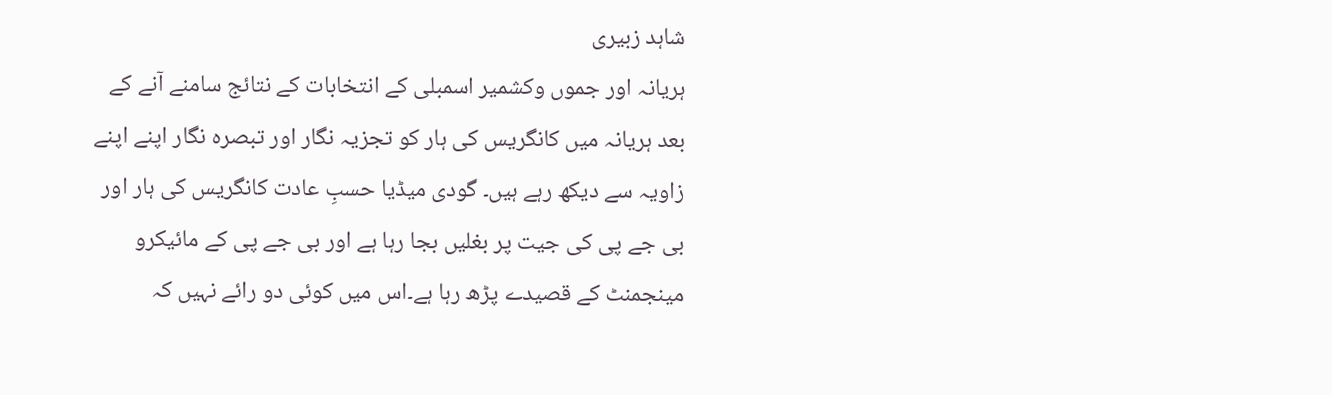شاہد زبیری
ہریانہ اور جموں وکشمیر اسمبلی کے انتخابات کے نتائج سامنے آنے کے بعد ہریانہ میں کانگریس کی ہار کو تجزیہ نگار اور تبصرہ نگار اپنے اپنے زاویہ سے دیکھ رہے ہیں۔ گودی میڈیا حسبِ عادت کانگریس کی ہار اور بی جے پی کی جیت پر بغلیں بجا رہا ہے اور بی جے پی کے مائیکرو مینجمنٹ کے قصیدے پڑھ رہا ہے۔اس میں کوئی دو رائے نہیں کہ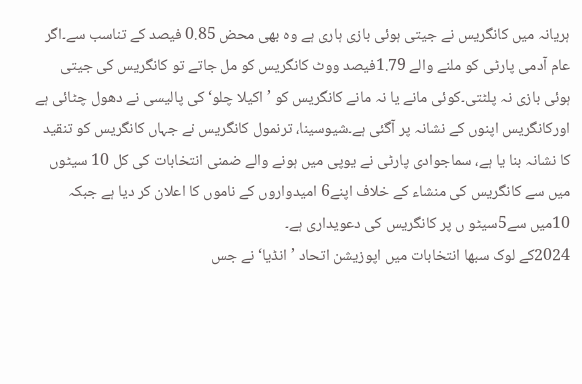ہریانہ میں کانگریس نے جیتی ہوئی بازی ہاری ہے وہ بھی محض 0.85 فیصد کے تناسب سے۔اگر عام آدمی پارٹی کو ملنے والے 1.79فیصد ووٹ کانگریس کو مل جاتے تو کانگریس کی جیتی ہوئی بازی نہ پلٹتی۔کوئی مانے یا نہ مانے کانگریس کو ’اکیلا چلو‘ کی پالیسی نے دھول چٹائی ہے اورکانگریس اپنوں کے نشانہ پر آگئی ہے۔شیوسینا، ترنمول کانگریس نے جہاں کانگریس کو تنقید کا نشانہ بنا یا ہے، سماجوادی پارٹی نے یوپی میں ہونے والے ضمنی انتخابات کی کل 10 سیٹوں میں سے کانگریس کی منشاء کے خلاف اپنے6 امیدواروں کے ناموں کا اعلان کر دیا ہے جبکہ 10میں سے5سیٹو ں پر کانگریس کی دعویداری ہے۔
2024کے لوک سبھا انتخابات میں اپوزیشن اتحاد ’انڈیا‘ نے جس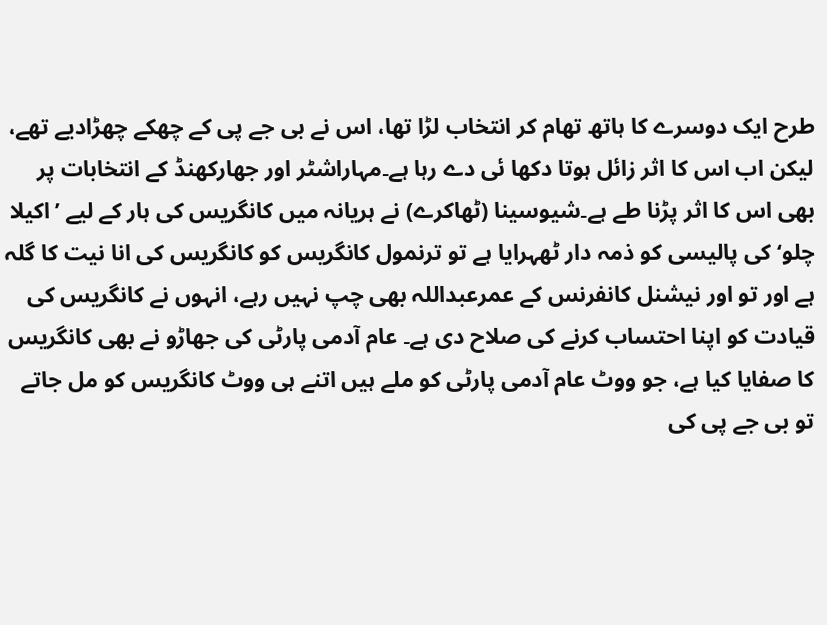طرح ایک دوسرے کا ہاتھ تھام کر انتخاب لڑا تھا، اس نے بی جے پی کے چھکے چھڑادیے تھے، لیکن اب اس کا اثر زائل ہوتا دکھا ئی دے رہا ہے۔مہاراشٹر اور جھارکھنڈ کے انتخابات پر بھی اس کا اثر پڑنا طے ہے۔شیوسینا (ٹھاکرے) نے ہریانہ میں کانگریس کی ہار کے لیے ’اکیلا چلو‘ کی پالیسی کو ذمہ دار ٹھہرایا ہے تو ترنمول کانگریس کو کانگریس کی انا نیت کا گلہ ہے اور تو اور نیشنل کانفرنس کے عمرعبداللہ بھی چپ نہیں رہے، انہوں نے کانگریس کی قیادت کو اپنا احتساب کرنے کی صلاح دی ہے۔ عام آدمی پارٹی کی جھاڑو نے بھی کانگریس کا صفایا کیا ہے، جو ووٹ عام آدمی پارٹی کو ملے ہیں اتنے ہی ووٹ کانگریس کو مل جاتے تو بی جے پی کی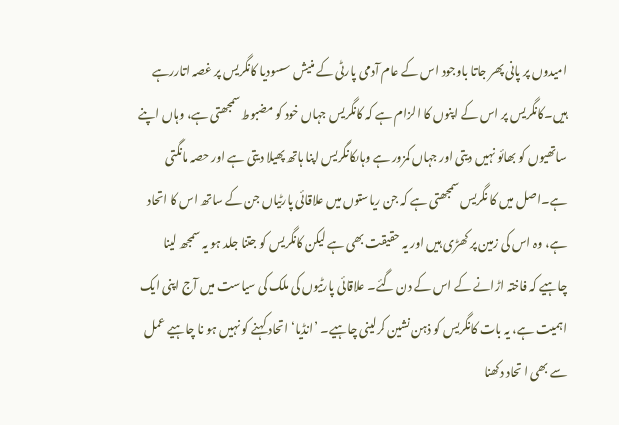امیدوں پر پانی پھر جاتا باوجود اس کے عام آدمی پارٹی کے منیش سسودیا کانگریس پر غصہ اتاررہے ہیں۔کانگریس پر اس کے اپنوں کا الزام ہے کہ کانگریس جہاں خود کو مضبوط سمجھتی ہے، وہاں اپنے ساتھیوں کو بھائو نہیں دیتی اور جہاں کمزور ہے وہاںکانگریس اپنا ہاتھ پھیلا دیتی ہے اور حصہ مانگتی ہے۔اصل میں کا نگریس سمجھتی ہے کہ جن ریاستوں میں علاقائی پارٹیاں جن کے ساتھ اس کا اتحاد ہے، وہ اس کی زمین پر کھڑی ہیں اور یہ حقیقت بھی ہے لیکن کانگریس کو جتنا جلد ہو یہ سمجھ لینا چاہیے کہ فاختہ اڑانے کے اس کے دن گئے۔ علاقائی پارٹیوں کی ملک کی سیاست میں آج اپنی ایک اہمیت ہے، یہ بات کانگریس کو ذہن نشین کرلینی چاہیے۔ ’انڈیا‘ اتحاد کہنے کو نہیں ہو نا چاہیے عمل سے بھی ا تحاد دکھنا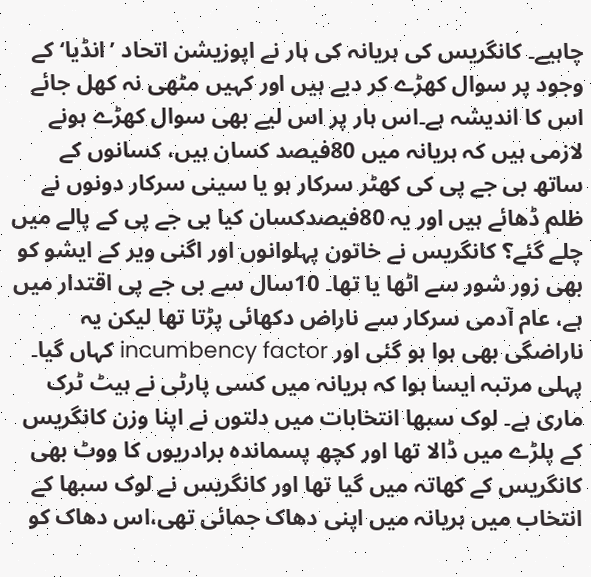چاہیے۔ کانگریس کی ہریانہ کی ہار نے اپوزیشن اتحاد ’انڈیا‘ کے وجود پر سوال کھڑے کر دیے ہیں اور کہیں مٹھی نہ کھل جائے اس کا اندیشہ ہے۔اس ہار پر اس لیے بھی سوال کھڑے ہونے لازمی ہیں کہ ہریانہ میں 80فیصد کسان ہیں، کسانوں کے ساتھ بی جے پی کی کھٹر سرکار ہو یا سینی سرکار دونوں نے ظلم ڈھائے ہیں اور یہ 80فیصدکسان کیا بی جے پی کے پالے میں چلے گئے؟ کانگریس نے خاتون پہلوانوں اور اگنی ویر کے ایشو کو بھی زور شور سے اٹھا یا تھا۔ 10سال سے بی جے پی اقتدار میں ہے، عام آدمی سرکار سے ناراض دکھائی پڑتا تھا لیکن یہ ناراضگی بھی ہوا ہو گئی اور incumbency factor کہاں گیا۔ پہلی مرتبہ ایسا ہوا کہ ہریانہ میں کسی پارٹی نے ہیٹ ٹرک ماری ہے۔ لوک سبھا انتخابات میں دلتوں نے اپنا وزن کانگریس کے پلڑے میں ڈالا تھا اور کچھ پسماندہ برادریوں کا ووٹ بھی کانگریس کے کھاتہ میں گیا تھا اور کانگریس نے لوک سبھا کے انتخاب میں ہریانہ میں اپنی دھاک جمائی تھی،اس دھاک کو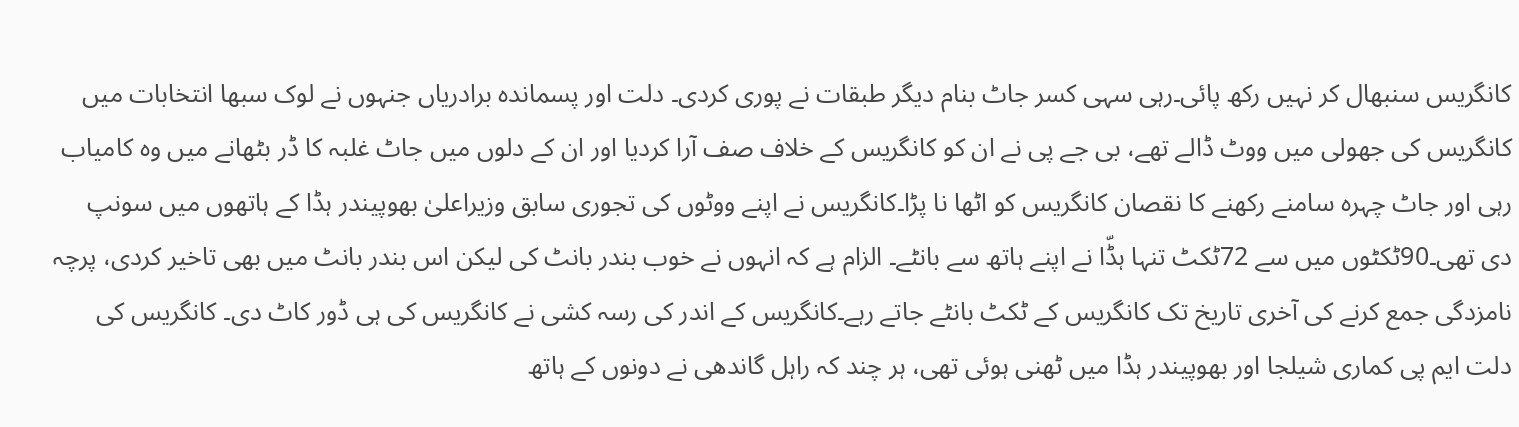کانگریس سنبھال کر نہیں رکھ پائی۔رہی سہی کسر جاٹ بنام دیگر طبقات نے پوری کردی۔ دلت اور پسماندہ برادریاں جنہوں نے لوک سبھا انتخابات میں کانگریس کی جھولی میں ووٹ ڈالے تھے، بی جے پی نے ان کو کانگریس کے خلاف صف آرا کردیا اور ان کے دلوں میں جاٹ غلبہ کا ڈر بٹھانے میں وہ کامیاب رہی اور جاٹ چہرہ سامنے رکھنے کا نقصان کانگریس کو اٹھا نا پڑا۔کانگریس نے اپنے ووٹوں کی تجوری سابق وزیراعلیٰ بھوپیندر ہڈا کے ہاتھوں میں سونپ دی تھی۔90ٹکٹوں میں سے 72ٹکٹ تنہا ہڈّا نے اپنے ہاتھ سے بانٹے۔ الزام ہے کہ انہوں نے خوب بندر بانٹ کی لیکن اس بندر بانٹ میں بھی تاخیر کردی، پرچہ نامزدگی جمع کرنے کی آخری تاریخ تک کانگریس کے ٹکٹ بانٹے جاتے رہے۔کانگریس کے اندر کی رسہ کشی نے کانگریس کی ہی ڈور کاٹ دی۔ کانگریس کی دلت ایم پی کماری شیلجا اور بھوپیندر ہڈا میں ٹھنی ہوئی تھی، ہر چند کہ راہل گاندھی نے دونوں کے ہاتھ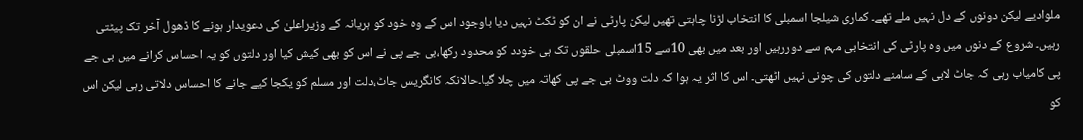ملوادیے لیکن دونوں کے دل نہیں ملے تھے۔ کماری شیلجا اسمبلی کا انتخاب لڑنا چاہتی تھیں لیکن پارٹی نے ان کو ٹکٹ نہیں دیا باوجود اس کے وہ خود کو ہریانہ کے وزیراعلیٰ کی دعویدار ہونے کا ڈھول آخر تک پیٹتی رہیں۔ شروع کے دنوں میں وہ پارٹی کی انتخابی مہم سے دوررہیں اور بعد میں بھی 10سے 15اسمبلی حلقوں تک ہی خودد کو محدود رکھا،بی جے پی نے اس کو بھی کیش کیا اور دلتوں کو یہ احساس کرانے میں بی جے پی کامیاب رہی کہ جاٹ لابی کے سامنے دلتوں کی چونی نہیں اٹھتی۔ اس کا اثر یہ ہوا کہ دلت ووٹ بی جے پی کھاتہ میں چلا گیا۔حالانکہ کانگریس جاٹ،دلت اور مسلم کو یکجا کیے جانے کا احساس دلاتی رہی لیکن اس کو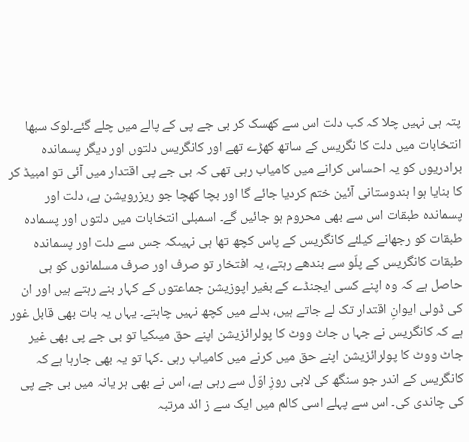پتہ ہی نہیں چلا کہ کب دلت اس سے کھسک کر بی جے پی کے پالے میں چلے گئے۔لوک سبھا انتخابات میں دلت کا نگریس کے ساتھ کھڑے تھے اور کانگریس دلتوں اور دیگر پسماندہ برادریوں کو یہ احساس کرانے میں کامیاب رہی تھی کہ بی جے پی اقتدار میں آئی تو امبیڈ کر کا بنایا ہوا ہندوستانی آئین ختم کردیا جائے گا اور بچا کھچا جو ریزرویشن ہے، دلت اور پسماندہ طبقات اس سے بھی محروم ہو جائیں گے۔ اسمبلی انتخابات میں دلتوں اور پسمادہ طبقات کو رجھانے کیلئے کانگریس کے پاس کچھ تھا ہی نہیںکہ جس سے دلت اور پسماندہ طبقات کانگریس کے پلّو سے بندھے رہتے، یہ افتخار تو صرف اور صرف مسلمانوں کو ہی حاصل ہے کہ وہ اپنے کسی ایجنڈے کے بغیر اپوزیشن جماعتوں کے کہار بنے رہتے ہیں اور ان کی ڈولی ایوانِ اقتدار تک لے جاتے ہیں، بدلے میں کچھ نہیں چاہتے۔ یہاں یہ بات بھی قابل غور ہے کہ کانگریس نے جہا ں جاٹ ووٹ کا پولرائزیشن اپنے حق میںکیا تو بی جے پی بھی غیر جاٹ ووٹ کا پولرائزیشن اپنے حق میں کرنے میں کامیاب رہی ۔کہا تو یہ بھی جارہا ہے کہ کانگریس کے اندر جو سنگھ کی لابی روزِ اوّل سے رہی ہے، اس نے بھی ہر یانہ میں بی جے پی کی چاندی کی۔ اس سے پہلے اسی کالم میں ایک سے ز ائد مرتبہ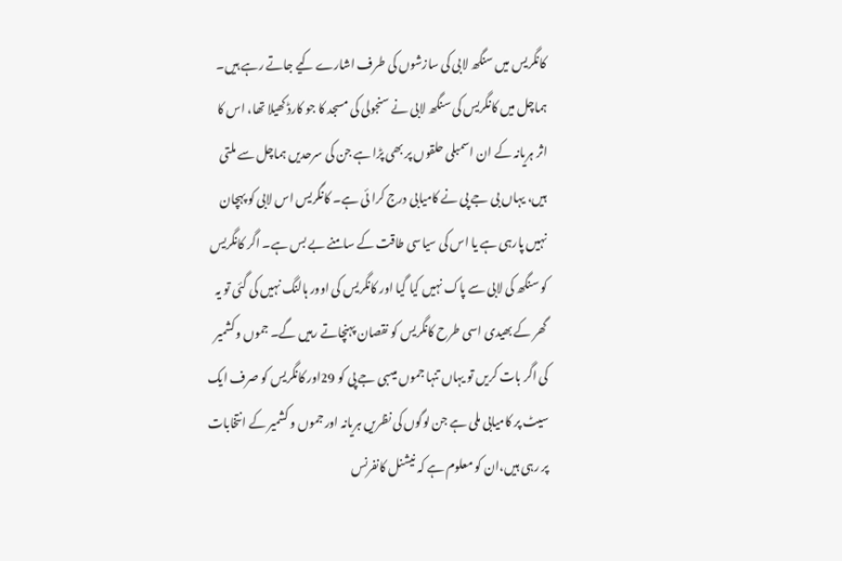کانگریس میں سنگھ لابی کی سازشوں کی طرف اشارے کیے جاتے رہے ہیں۔ ہماچل میں کانگریس کی سنگھ لابی نے سنجولی کی مسجد کا جو کارڈ کھیلا تھا، اس کا اثر ہریانہ کے ان اسمبلی حلقوں پر بھی پڑا ہے جن کی سرحدیں ہماچل سے ملتی ہیں، یہاں بی جے پی نے کامیابی درج کرا ئی ہے۔ کانگریس اس لابی کو پہچان نہیں پارہی ہے یا اس کی سیاسی طاقت کے سامنے بے بس ہے۔ اگر کانگریس کو سنگھ کی لابی سے پاک نہیں کیا گیا اور کانگریس کی اوور ہالنگ نہیں کی گئی تو یہ گھر کے بھیدی اسی طرح کانگریس کو نقصان پہنچاتے رہیں گے۔ جموں وکشمیر کی اگر بات کریں تو یہاں تنہا جموں میںبی جے پی کو 29اور کانگریس کو صرف ایک سیٹ پر کامیابی ملی ہے جن لوگوں کی نظریں ہریانہ اور جموں و کشمیر کے انتخابات پر رہی ہیں،ان کو معلوم ہے کہ نیشنل کانفرنس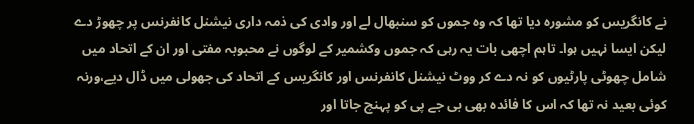نے کانگریس کو مشورہ دیا تھا کہ وہ جموں کو سنبھال لے اور وادی کی ذمہ داری نیشنل کانفرنس پر چھوڑ دے لیکن ایسا نہیں ہوا۔ تاہم اچھی بات یہ رہی کہ جموں وکشمیر کے لوگوں نے محبوبہ مفتی اور ان کے اتحاد میں شامل چھوٹی پارٹیوں کو نہ دے کر ووٹ نیشنل کانفرنس اور کانگریس کے اتحاد کی جھولی میں ڈال دیے،ورنہ کوئی بعید نہ تھا کہ اس کا فائدہ بھی بی جے پی کو پہنچ جاتا اور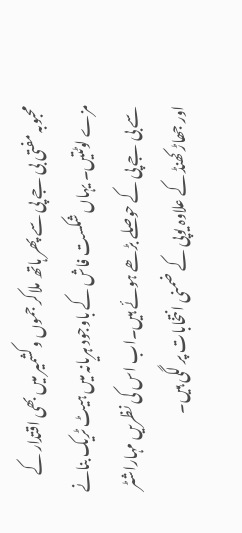محبوبہ مفتی بی جے پی سے پھر ہاتھ ملاکر جموں وکشمیر میں بھی اقتدار کے مزے لوٹتیں۔ یہاں شکست فاش کے باوجود ہریانہ میں ہیٹ ٹریک بنانے سے بی جے پی کے حوصلے بڑھے ہوئے ہیں۔اب اس کی نظریں مہاراشٹر اور جھاڑ کھنڈ کے علاوہ یوپی کے ضمنی انتخابات پر لگی ہیں۔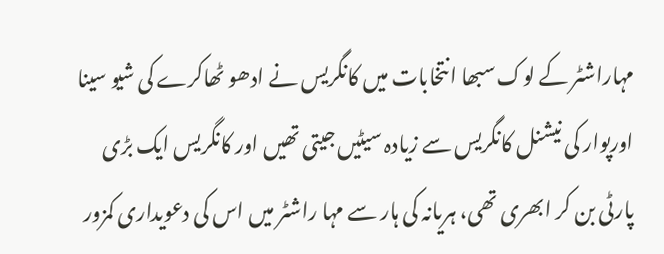مہاراشٹر کے لوک سبھا انتخابات میں کانگریس نے ادھو ٹھاکرے کی شیو سینا اورپوار کی نیشنل کانگریس سے زیادہ سیٹیں جیتی تھیں اور کانگریس ایک بڑی پارٹی بن کر ابھری تھی، ہریانہ کی ہار سے مہا راشٹر میں اس کی دعویداری کمزور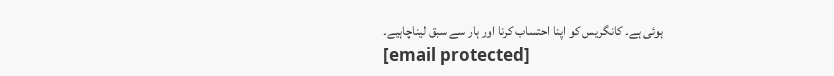ہوئی ہے۔ کانگریس کو اپنا احتساب کرنا اور ہار سے سبق لیناچاہیے۔
[email protected]